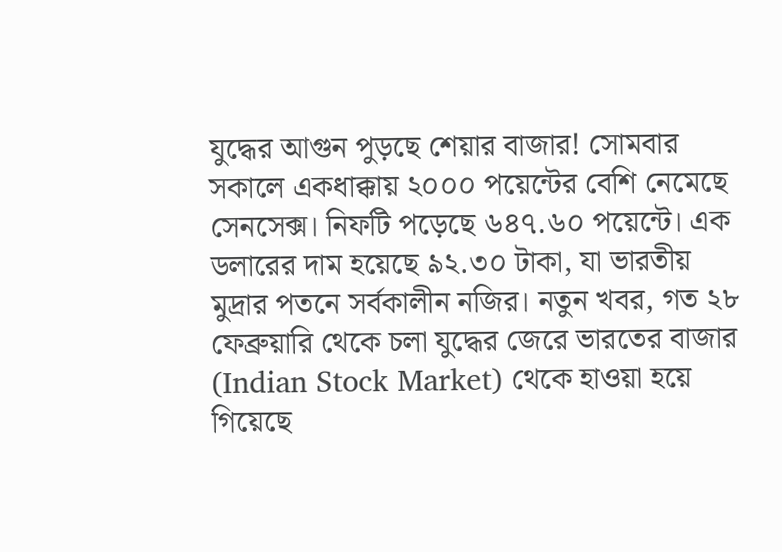যুদ্ধের আগুন পুড়ছে শেয়ার বাজার! সোমবার সকালে একধাক্কায় ২০০০ পয়েন্টের বেশি নেমেছে সেনসেক্স। নিফটি পড়েছে ৬৪৭.৬০ পয়েন্টে। এক ডলারের দাম হয়েছে ৯২.৩০ টাকা, যা ভারতীয় মুদ্রার পতনে সর্বকালীন নজির। নতুন খবর, গত ২৮ ফেব্রুয়ারি থেকে চলা যুদ্ধের জেরে ভারতের বাজার (Indian Stock Market) থেকে হাওয়া হয়ে গিয়েছে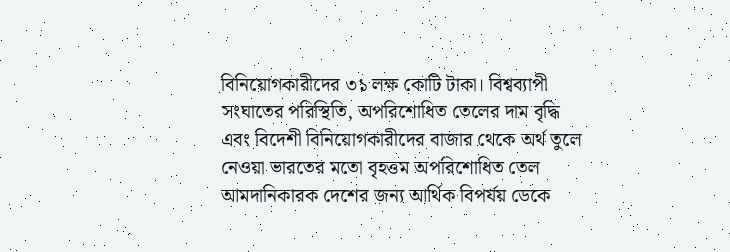বিনিয়োগকারীদের ৩১ লক্ষ কোটি টাকা। বিশ্বব্যাপী সংঘাতের পরিস্থিতি, অপরিশোধিত তেলের দাম বৃদ্ধি এবং বিদেশী বিনিয়োগকারীদের বাজার থেকে অর্থ তুলে নেওয়া ভারতের মতো বৃহত্তম অপরিশোধিত তেল আমদানিকারক দেশের জন্য আর্থিক বিপর্যয় ডেকে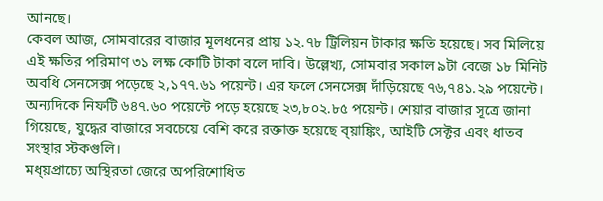আনছে।
কেবল আজ, সোমবারের বাজার মূলধনের প্রায় ১২.৭৮ ট্রিলিয়ন টাকার ক্ষতি হয়েছে। সব মিলিয়ে এই ক্ষতির পরিমাণ ৩১ লক্ষ কোটি টাকা বলে দাবি। উল্লেখ্য, সোমবার সকাল ৯টা বেজে ১৮ মিনিট অবধি সেনসেক্স পড়েছে ২,১৭৭.৬১ পয়েন্ট। এর ফলে সেনসেক্স দাঁড়িয়েছে ৭৬,৭৪১.২৯ পয়েন্টে। অন্যদিকে নিফটি ৬৪৭.৬০ পয়েন্টে পড়ে হয়েছে ২৩,৮০২.৮৫ পয়েন্ট। শেয়ার বাজার সূত্রে জানা গিয়েছে, যুদ্ধের বাজারে সবচেয়ে বেশি করে রক্তাক্ত হয়েছে ব্য়াঙ্কিং, আইটি সেক্টর এবং ধাতব সংস্থার স্টকগুলি।
মধ্য়প্রাচ্যে অস্থিরতা জেরে অপরিশোধিত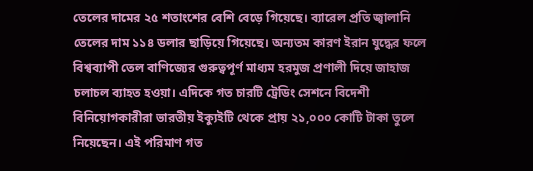তেলের দামের ২৫ শতাংশের বেশি বেড়ে গিয়েছে। ব্যারেল প্রতি জ্বালানি তেলের দাম ১১৪ ডলার ছাড়িয়ে গিয়েছে। অন্যতম কারণ ইরান যুদ্ধের ফলে বিশ্বব্যাপী তেল বাণিজ্যের গুরুত্বপূর্ণ মাধ্যম হরমুজ প্রণালী দিয়ে জাহাজ চলাচল ব্যাহত হওয়া। এদিকে গত চারটি ট্রেডিং সেশনে বিদেশী বিনিয়োগকারীরা ভারতীয় ইক্যুইটি থেকে প্রায় ২১,০০০ কোটি টাকা তুলে নিয়েছেন। এই পরিমাণ গত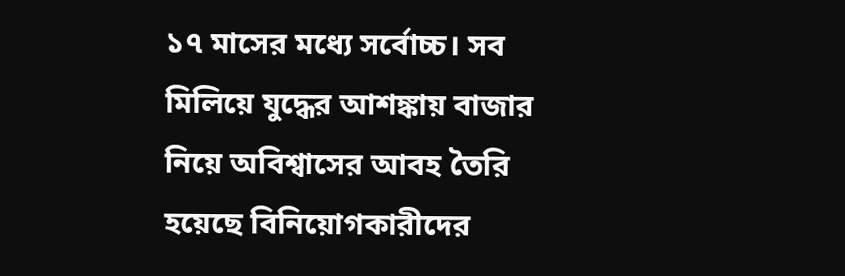১৭ মাসের মধ্যে সর্বোচ্চ। সব মিলিয়ে যুদ্ধের আশঙ্কায় বাজার নিয়ে অবিশ্বাসের আবহ তৈরি হয়েছে বিনিয়োগকারীদের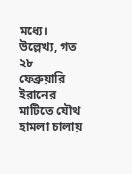মধ্যে।
উল্লেখ্য, গত ২৮ ফেব্রুয়ারি ইরানের মাটিতে যৌথ হামলা চালায়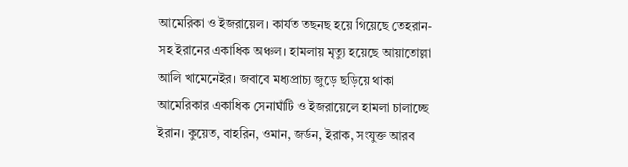আমেরিকা ও ইজরায়েল। কার্যত তছনছ হয়ে গিয়েছে তেহরান-সহ ইরানের একাধিক অঞ্চল। হামলায় মৃত্যু হয়েছে আয়াতোল্লা আলি খামেনেইর। জবাবে মধ্যপ্রাচ্য জুড়ে ছড়িয়ে থাকা আমেরিকার একাধিক সেনাঘাঁটি ও ইজরায়েলে হামলা চালাচ্ছে ইরান। কুয়েত, বাহরিন, ওমান, জর্ডন, ইরাক, সংযুক্ত আরব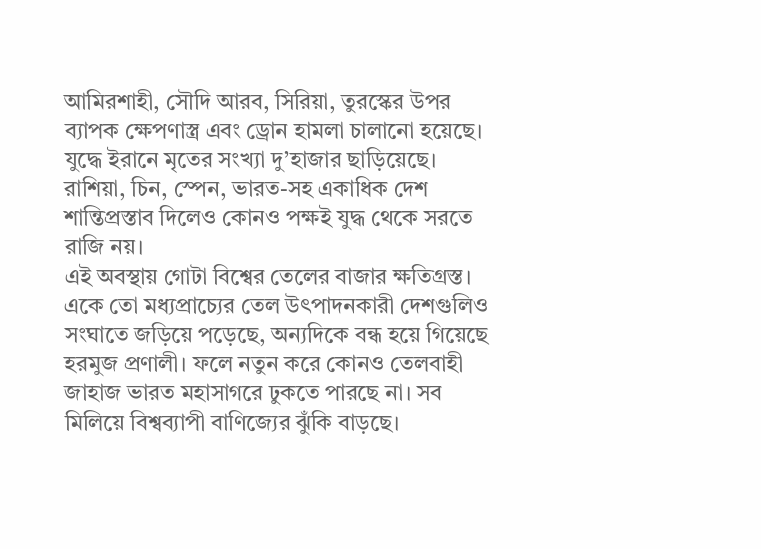আমিরশাহী, সৌদি আরব, সিরিয়া, তুরস্কের উপর ব্যাপক ক্ষেপণাস্ত্র এবং ড্রোন হামলা চালানো হয়েছে। যুদ্ধে ইরানে মৃতের সংখ্যা দু’হাজার ছাড়িয়েছে। রাশিয়া, চিন, স্পেন, ভারত-সহ একাধিক দেশ শান্তিপ্রস্তাব দিলেও কোনও পক্ষই যুদ্ধ থেকে সরতে রাজি নয়।
এই অবস্থায় গোটা বিশ্বের তেলের বাজার ক্ষতিগ্রস্ত। একে তো মধ্যপ্রাচ্যের তেল উৎপাদনকারী দেশগুলিও সংঘাতে জড়িয়ে পড়েছে, অন্যদিকে বন্ধ হয়ে গিয়েছে হরমুজ প্রণালী। ফলে নতুন করে কোনও তেলবাহী জাহাজ ভারত মহাসাগরে ঢুকতে পারছে না। সব মিলিয়ে বিশ্বব্যাপী বাণিজ্যের ঝুঁকি বাড়ছে।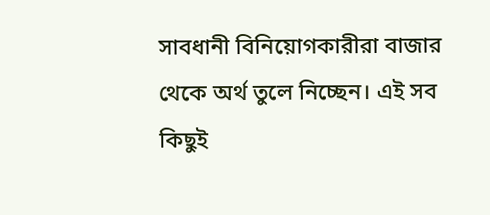সাবধানী বিনিয়োগকারীরা বাজার থেকে অর্থ তুলে নিচ্ছেন। এই সব কিছুই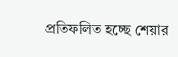প্রতিফলিত হচ্ছে শেয়ার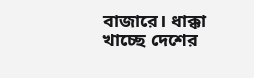বাজারে। ধাক্কা খাচ্ছে দেশের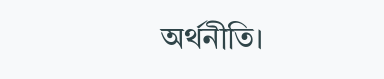অর্থনীতি।